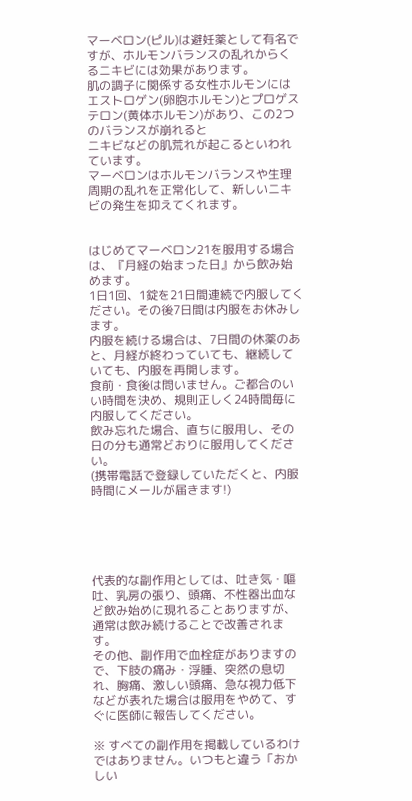マーベロン(ピル)は避妊薬として有名ですが、ホルモンバランスの乱れからくるニキビには効果があります。
肌の調子に関係する女性ホルモンにはエストロゲン(卵胞ホルモン)とプロゲステロン(黄体ホルモン)があり、この2つのバランスが崩れると
ニキビなどの肌荒れが起こるといわれています。
マーベロンはホルモンバランスや生理周期の乱れを正常化して、新しいニキビの発生を抑えてくれます。


はじめてマーベロン21を服用する場合は、『月経の始まった日』から飲み始めます。
1日1回、1錠を21日間連続で内服してください。その後7日間は内服をお休みします。
内服を続ける場合は、7日間の休薬のあと、月経が終わっていても、継続していても、内服を再開します。
食前・食後は問いません。ご都合のいい時間を決め、規則正しく24時間毎に内服してください。
飲み忘れた場合、直ちに服用し、その日の分も通常どおりに服用してください。
(携帯電話で登録していただくと、内服時間にメールが届きます!)





代表的な副作用としては、吐き気・嘔吐、乳房の張り、頭痛、不性器出血など飲み始めに現れることありますが、通常は飲み続けることで改善されます。
その他、副作用で血栓症がありますので、下肢の痛み・浮腫、突然の息切れ、胸痛、激しい頭痛、急な視力低下などが表れた場合は服用をやめて、すぐに医師に報告してください。

※ すべての副作用を掲載しているわけではありません。いつもと違う「おかしい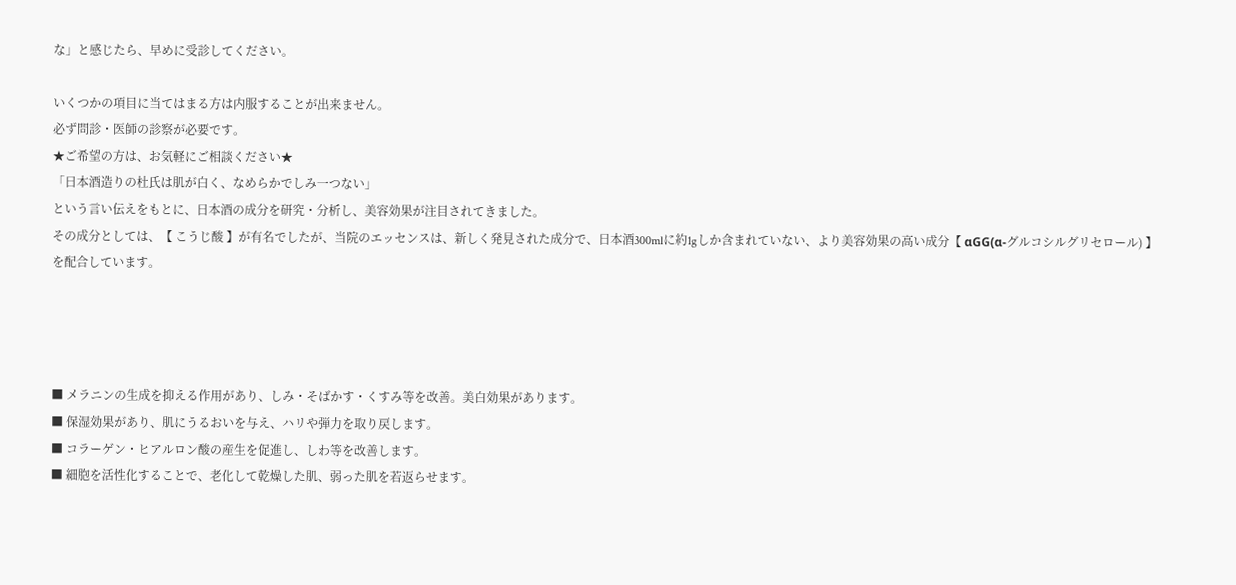な」と感じたら、早めに受診してください。

いくつかの項目に当てはまる方は内服することが出来ません。
必ず問診・医師の診察が必要です。
★ご希望の方は、お気軽にご相談ください★
「日本酒造りの杜氏は肌が白く、なめらかでしみ一つない」
という言い伝えをもとに、日本酒の成分を研究・分析し、美容効果が注目されてきました。
その成分としては、【 こうじ酸 】が有名でしたが、当院のエッセンスは、新しく発見された成分で、日本酒300mlに約1gしか含まれていない、より美容効果の高い成分【 αGG(α-グルコシルグリセロール) 】を配合しています。




■ メラニンの生成を抑える作用があり、しみ・そばかす・くすみ等を改善。美白効果があります。
■ 保湿効果があり、肌にうるおいを与え、ハリや弾力を取り戻します。
■ コラーゲン・ヒアルロン酸の産生を促進し、しわ等を改善します。
■ 細胞を活性化することで、老化して乾燥した肌、弱った肌を若返らせます。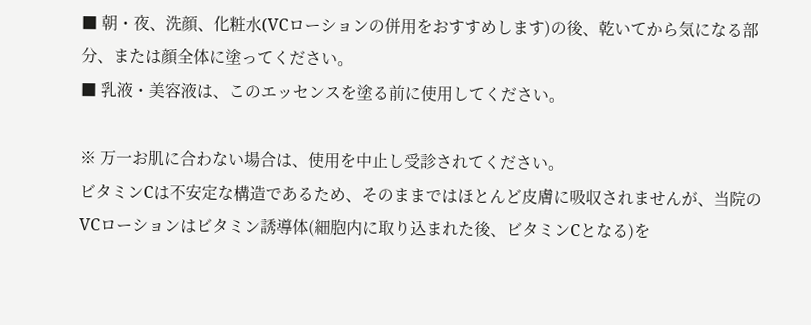■ 朝・夜、洗顔、化粧水(VCローションの併用をおすすめします)の後、乾いてから気になる部分、または顔全体に塗ってください。
■ 乳液・美容液は、このエッセンスを塗る前に使用してください。

※ 万一お肌に合わない場合は、使用を中止し受診されてください。
ビタミンCは不安定な構造であるため、そのままではほとんど皮膚に吸収されませんが、当院のVCローションはビタミン誘導体(細胞内に取り込まれた後、ビタミンCとなる)を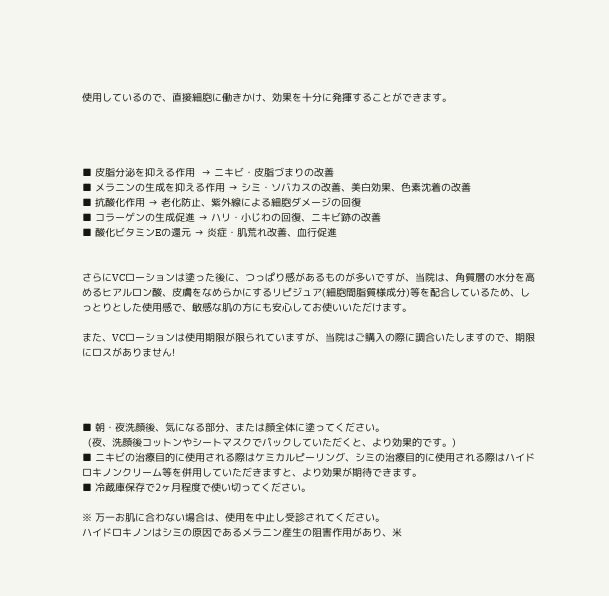使用しているので、直接細胞に働きかけ、効果を十分に発揮することができます。




■ 皮脂分泌を抑える作用  → ニキビ・皮脂づまりの改善
■ メラニンの生成を抑える作用 → シミ・ソバカスの改善、美白効果、色素沈着の改善
■ 抗酸化作用 → 老化防止、紫外線による細胞ダメージの回復
■ コラーゲンの生成促進 → ハリ・小じわの回復、ニキビ跡の改善
■ 酸化ビタミンEの還元 → 炎症・肌荒れ改善、血行促進


さらにVCローションは塗った後に、つっぱり感があるものが多いですが、当院は、角質層の水分を高めるヒアルロン酸、皮膚をなめらかにするリピジュア(細胞間脂質様成分)等を配合しているため、しっとりとした使用感で、敏感な肌の方にも安心してお使いいただけます。

また、VCローションは使用期限が限られていますが、当院はご購入の際に調合いたしますので、期限にロスがありません!




■ 朝・夜洗顔後、気になる部分、または顔全体に塗ってください。
  (夜、洗顔後コットンやシートマスクでパックしていただくと、より効果的です。)
■ ニキビの治療目的に使用される際はケミカルピーリング、シミの治療目的に使用される際はハイドロキノンクリーム等を併用していただきますと、より効果が期待できます。
■ 冷蔵庫保存で2ヶ月程度で使い切ってください。

※ 万一お肌に合わない場合は、使用を中止し受診されてください。
ハイドロキノンはシミの原因であるメラニン産生の阻害作用があり、米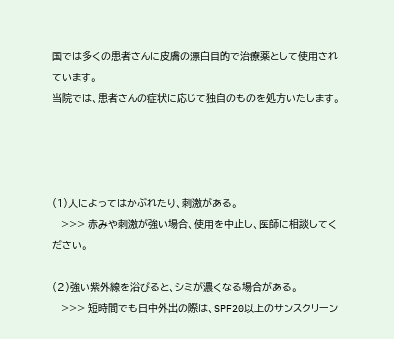国では多くの患者さんに皮膚の漂白目的で治療薬として使用されています。
当院では、患者さんの症状に応じて独自のものを処方いたします。




(1)人によってはかぶれたり、刺激がある。
   >>> 赤みや刺激が強い場合、使用を中止し、医師に相談してください。

(2)強い紫外線を浴びると、シミが濃くなる場合がある。
   >>> 短時間でも日中外出の際は、SPF20以上のサンスクリーン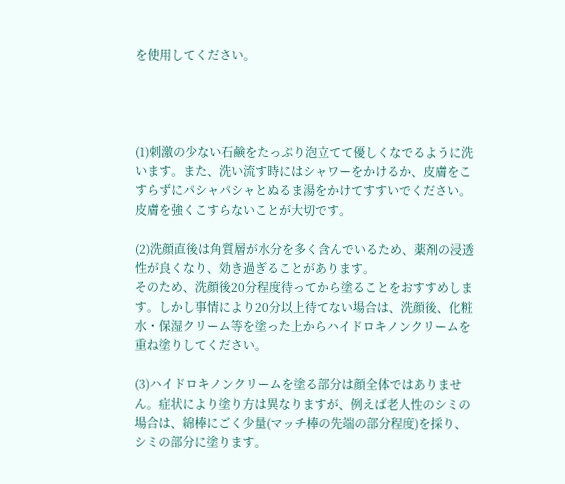を使用してください。




(1)刺激の少ない石鹸をたっぷり泡立てて優しくなでるように洗います。また、洗い流す時にはシャワーをかけるか、皮膚をこすらずにパシャパシャとぬるま湯をかけてすすいでください。皮膚を強くこすらないことが大切です。

(2)洗顔直後は角質層が水分を多く含んでいるため、薬剤の浸透性が良くなり、効き過ぎることがあります。
そのため、洗顔後20分程度待ってから塗ることをおすすめします。しかし事情により20分以上待てない場合は、洗顔後、化粧水・保湿クリーム等を塗った上からハイドロキノンクリームを重ね塗りしてください。

(3)ハイドロキノンクリームを塗る部分は顔全体ではありません。症状により塗り方は異なりますが、例えば老人性のシミの場合は、綿棒にごく少量(マッチ棒の先端の部分程度)を採り、シミの部分に塗ります。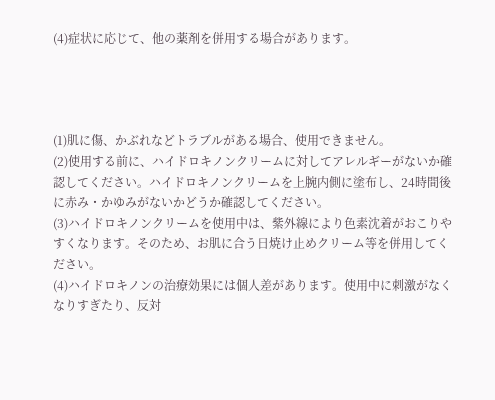(4)症状に応じて、他の薬剤を併用する場合があります。




(1)肌に傷、かぶれなどトラブルがある場合、使用できません。
(2)使用する前に、ハイドロキノンクリームに対してアレルギーがないか確認してください。ハイドロキノンクリームを上腕内側に塗布し、24時間後に赤み・かゆみがないかどうか確認してください。
(3)ハイドロキノンクリームを使用中は、紫外線により色素沈着がおこりやすくなります。そのため、お肌に合う日焼け止めクリーム等を併用してください。
(4)ハイドロキノンの治療効果には個人差があります。使用中に刺激がなくなりすぎたり、反対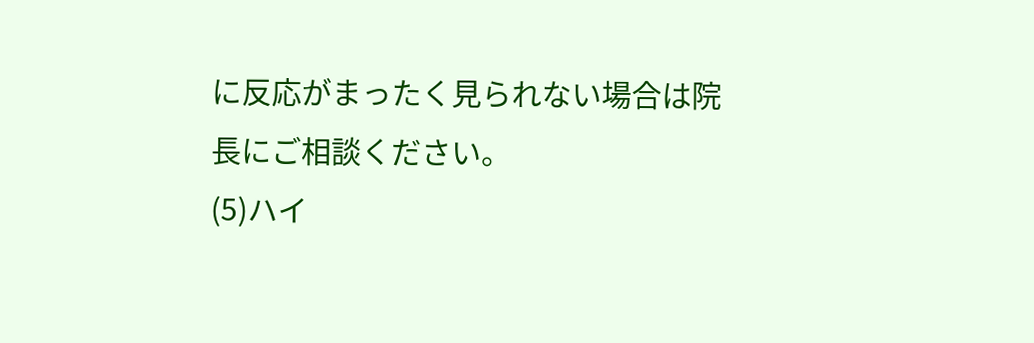に反応がまったく見られない場合は院長にご相談ください。
(5)ハイ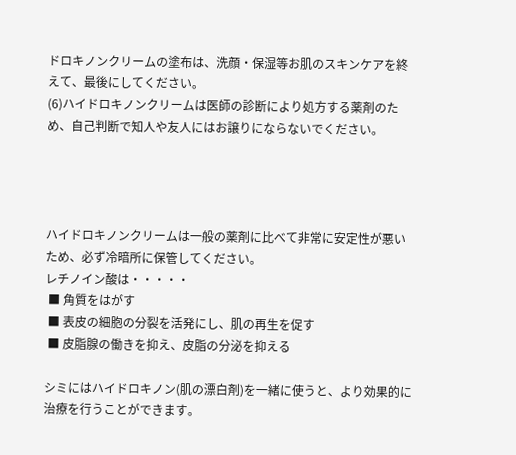ドロキノンクリームの塗布は、洗顔・保湿等お肌のスキンケアを終えて、最後にしてください。
(6)ハイドロキノンクリームは医師の診断により処方する薬剤のため、自己判断で知人や友人にはお譲りにならないでください。




ハイドロキノンクリームは一般の薬剤に比べて非常に安定性が悪いため、必ず冷暗所に保管してください。
レチノイン酸は・・・・・
 ■ 角質をはがす
 ■ 表皮の細胞の分裂を活発にし、肌の再生を促す
 ■ 皮脂腺の働きを抑え、皮脂の分泌を抑える

シミにはハイドロキノン(肌の漂白剤)を一緒に使うと、より効果的に治療を行うことができます。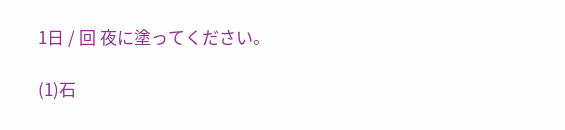1日 / 回 夜に塗ってください。

(1)石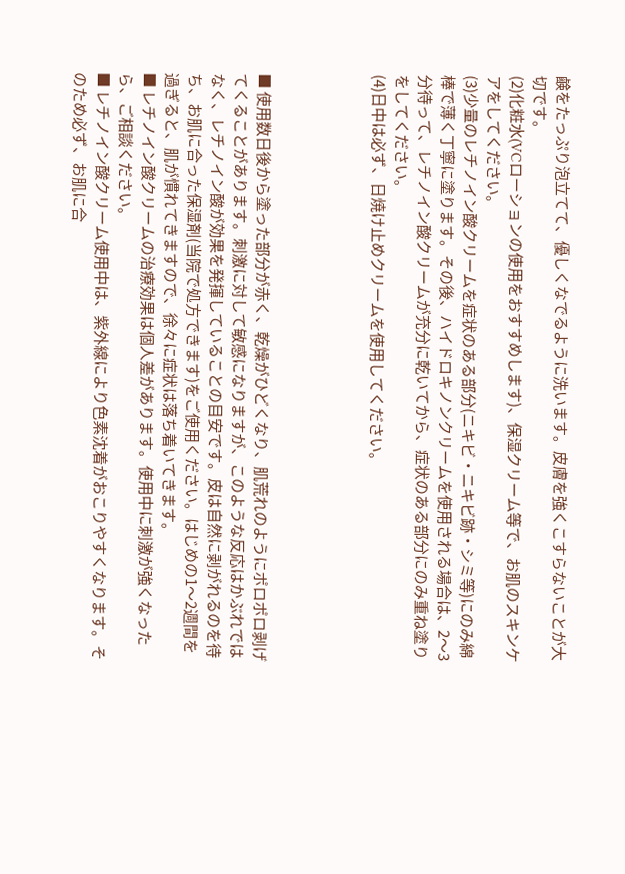鹸をたっぷり泡立てて、優しくなでるように洗います。皮膚を強くこすらないことが大切です。
(2)化粧水(VCローションの使用をおすすめします)、保湿クリーム等で、お肌のスキンケアをしてください。
(3)少量のレチノイン酸クリームを症状のある部分(ニキビ・ニキビ跡・シミ等)にのみ綿棒で薄く丁寧に塗ります。その後、ハイドロキノンクリームを使用される場合は、2〜3分待って、レチノイン酸クリームが充分に乾いてから、症状のある部分にのみ重ね塗りをしてください。
(4)日中は必ず、日焼け止めクリームを使用してください。




■ 使用数日後から塗った部分が赤く、乾燥がひどくなり、肌荒れのようにポロポロ剥げてくることがあります。刺激に対して敏感になりますが、このような反応はかぶれではなく、レチノイン酸が効果を発揮していることの目安です。皮は自然に剥がれるのを待ち、お肌に合った保湿剤(当院で処方できます)をご使用ください。はじめの1〜2週間を過ぎると、肌が慣れてきますので、徐々に症状は落ち着いてきます。
■ レチノイン酸クリームの治療効果は個人差があります。使用中に刺激が強くなったら、ご相談ください。
■ レチノイン酸クリーム使用中は、紫外線により色素沈着がおこりやすくなります。そのため必ず、お肌に合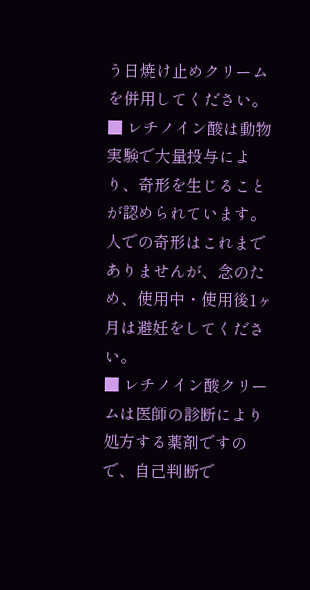う日焼け止めクリームを併用してください。
■ レチノイン酸は動物実験で大量投与により、奇形を生じることが認められています。人での奇形はこれまでありませんが、念のため、使用中・使用後1ヶ月は避妊をしてください。
■ レチノイン酸クリームは医師の診断により処方する薬剤ですので、自己判断で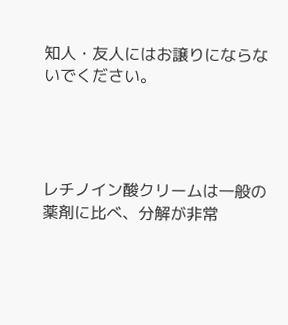知人・友人にはお譲りにならないでください。




レチノイン酸クリームは一般の薬剤に比べ、分解が非常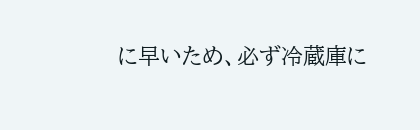に早いため、必ず冷蔵庫に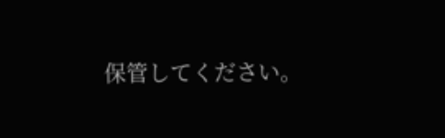保管してください。